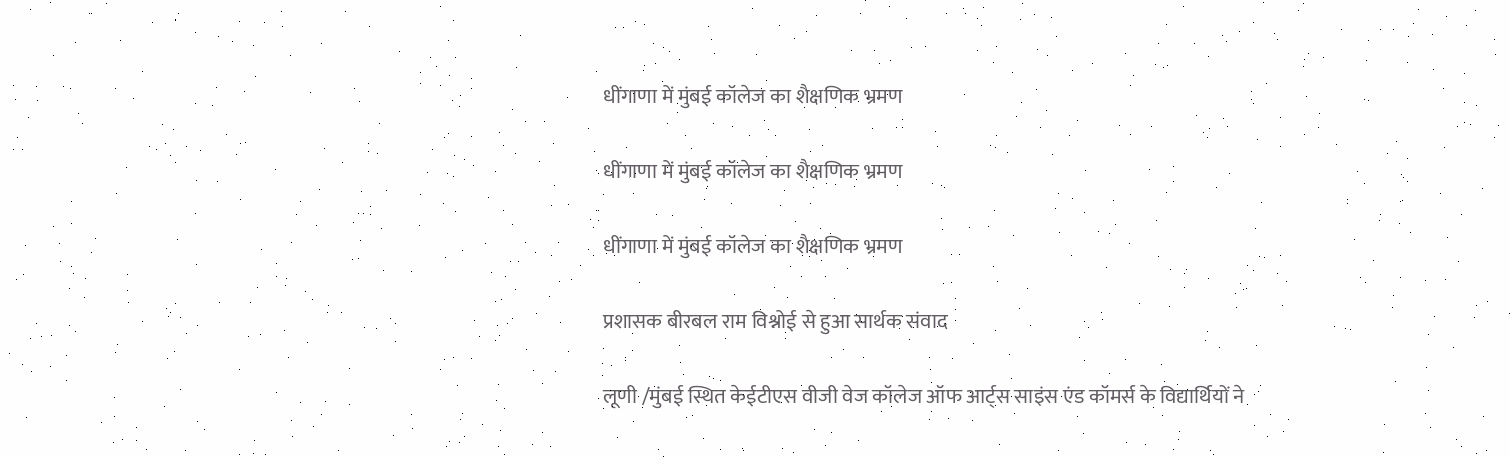धींगाणा में मुंबई कॉलेज का शैक्षणिक भ्रमण

धींगाणा में मुंबई कॉलेज का शैक्षणिक भ्रमण

धींगाणा में मुंबई कॉलेज का शैक्षणिक भ्रमण

प्रशासक बीरबल राम विश्नोई से हुआ सार्थक संवाद

लूणी /मुंबई स्थित केईटीएस वीजी वेज कॉलेज ऑफ आर्ट्स साइंस एंड कॉमर्स के विद्यार्थियों ने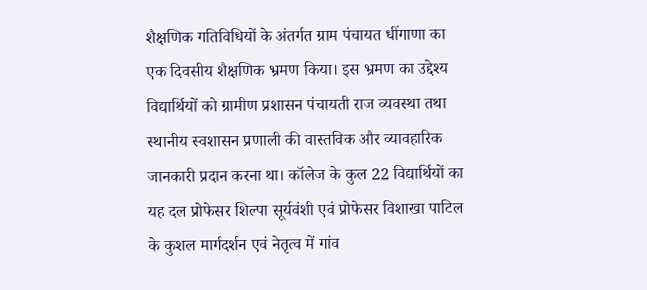शैक्षणिक गतिविधियों के अंतर्गत ग्राम पंचायत धींगाणा का एक दिवसीय शैक्षणिक भ्रमण किया। इस भ्रमण का उद्देश्य विद्यार्थियों को ग्रामीण प्रशासन पंचायती राज व्यवस्था तथा स्थानीय स्वशासन प्रणाली की वास्तविक और व्यावहारिक जानकारी प्रदान करना था। कॉलेज के कुल 22 विद्यार्थियों का यह दल प्रोफेसर शिल्पा सूर्यवंशी एवं प्रोफेसर विशाखा पाटिल के कुशल मार्गदर्शन एवं नेतृत्व में गांव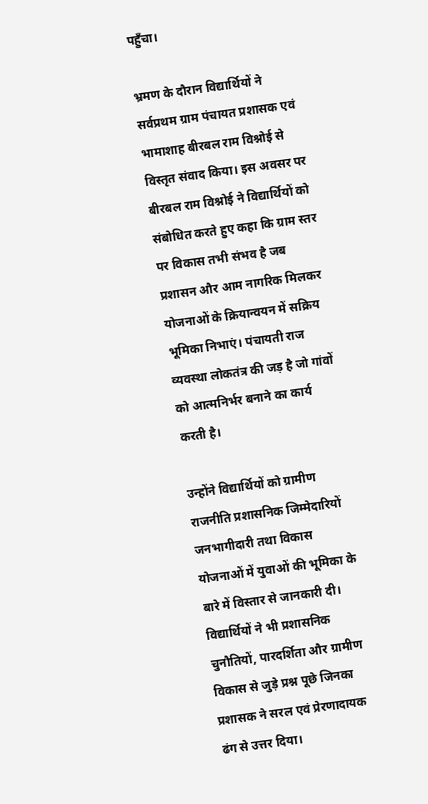पहुँचा।

भ्रमण के दौरान विद्यार्थियों ने सर्वप्रथम ग्राम पंचायत प्रशासक एवं भामाशाह बीरबल राम विश्नोई से विस्तृत संवाद किया। इस अवसर पर बीरबल राम विश्नोई ने विद्यार्थियों को संबोधित करते हुए कहा कि ग्राम स्तर पर विकास तभी संभव है जब प्रशासन और आम नागरिक मिलकर योजनाओं के क्रियान्वयन में सक्रिय भूमिका निभाएं। पंचायती राज व्यवस्था लोकतंत्र की जड़ है जो गांवों को आत्मनिर्भर बनाने का कार्य करती है।

उन्होंने विद्यार्थियों को ग्रामीण राजनीति प्रशासनिक जिम्मेदारियों जनभागीदारी तथा विकास योजनाओं में युवाओं की भूमिका के बारे में विस्तार से जानकारी दी। विद्यार्थियों ने भी प्रशासनिक चुनौतियों, पारदर्शिता और ग्रामीण विकास से जुड़े प्रश्न पूछे जिनका प्रशासक ने सरल एवं प्रेरणादायक ढंग से उत्तर दिया।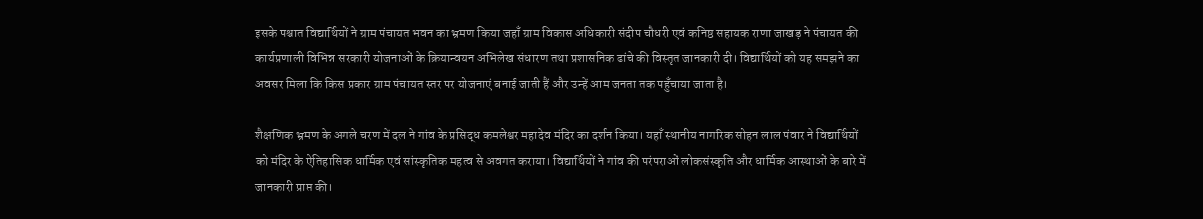इसके पश्चात विद्यार्थियों ने ग्राम पंचायत भवन का भ्रमण किया जहाँ ग्राम विकास अधिकारी संदीप चौधरी एवं कनिष्ठ सहायक राणा जाखड़ ने पंचायत की कार्यप्रणाली विभिन्न सरकारी योजनाओं के क्रियान्वयन अभिलेख संधारण तथा प्रशासनिक ढांचे की विस्तृत जानकारी दी। विद्यार्थियों को यह समझने का अवसर मिला कि किस प्रकार ग्राम पंचायत स्तर पर योजनाएं बनाई जाती हैं और उन्हें आम जनता तक पहुँचाया जाता है।

शैक्षणिक भ्रमण के अगले चरण में दल ने गांव के प्रसिद्ध कमलेश्वर महादेव मंदिर का दर्शन किया। यहाँ स्थानीय नागरिक सोहन लाल पंवार ने विद्यार्थियों को मंदिर के ऐतिहासिक धार्मिक एवं सांस्कृतिक महत्व से अवगत कराया। विद्यार्थियों ने गांव की परंपराओं लोकसंस्कृति और धार्मिक आस्थाओं के बारे में जानकारी प्राप्त की।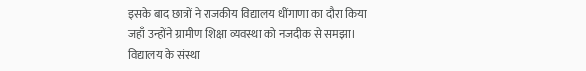इसके बाद छात्रों ने राजकीय विद्यालय धींगाणा का दौरा किया जहाँ उन्होंने ग्रामीण शिक्षा व्यवस्था को नजदीक से समझा। विद्यालय के संस्था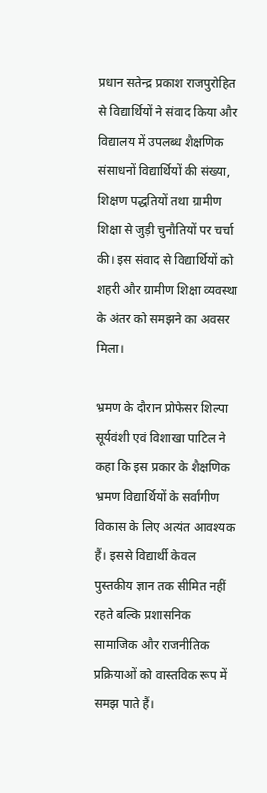प्रधान सतेन्द्र प्रकाश राजपुरोहित से विद्यार्थियों ने संवाद किया और विद्यालय में उपलब्ध शैक्षणिक संसाधनों विद्यार्थियों की संख्या, शिक्षण पद्धतियों तथा ग्रामीण शिक्षा से जुड़ी चुनौतियों पर चर्चा की। इस संवाद से विद्यार्थियों को शहरी और ग्रामीण शिक्षा व्यवस्था के अंतर को समझने का अवसर मिला।

भ्रमण के दौरान प्रोफेसर शिल्पा सूर्यवंशी एवं विशाखा पाटिल ने कहा कि इस प्रकार के शैक्षणिक भ्रमण विद्यार्थियों के सर्वांगीण विकास के लिए अत्यंत आवश्यक हैं। इससे विद्यार्थी केवल पुस्तकीय ज्ञान तक सीमित नहीं रहते बल्कि प्रशासनिक सामाजिक और राजनीतिक प्रक्रियाओं को वास्तविक रूप में समझ पाते हैं।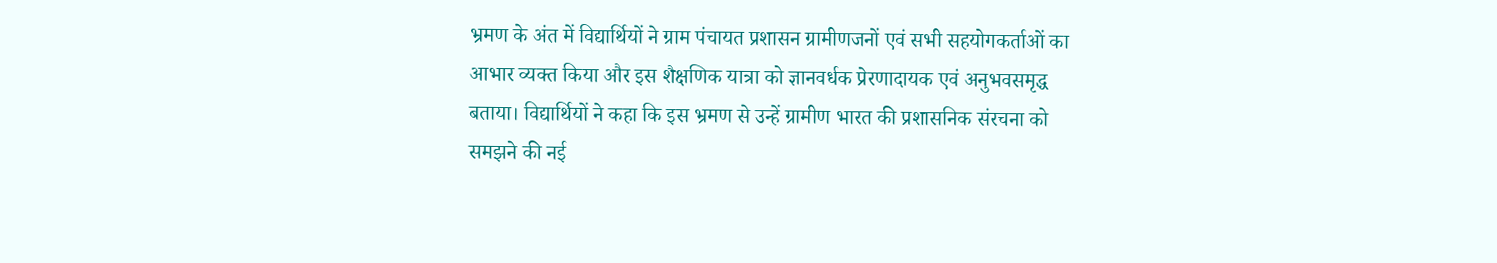भ्रमण के अंत में विद्यार्थियों ने ग्राम पंचायत प्रशासन ग्रामीणजनों एवं सभी सहयोगकर्ताओं का आभार व्यक्त किया और इस शैक्षणिक यात्रा को ज्ञानवर्धक प्रेरणादायक एवं अनुभवसमृद्ध बताया। विद्यार्थियों ने कहा कि इस भ्रमण से उन्हें ग्रामीण भारत की प्रशासनिक संरचना को समझने की नई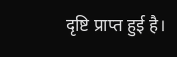दृष्टि प्राप्त हुई है।